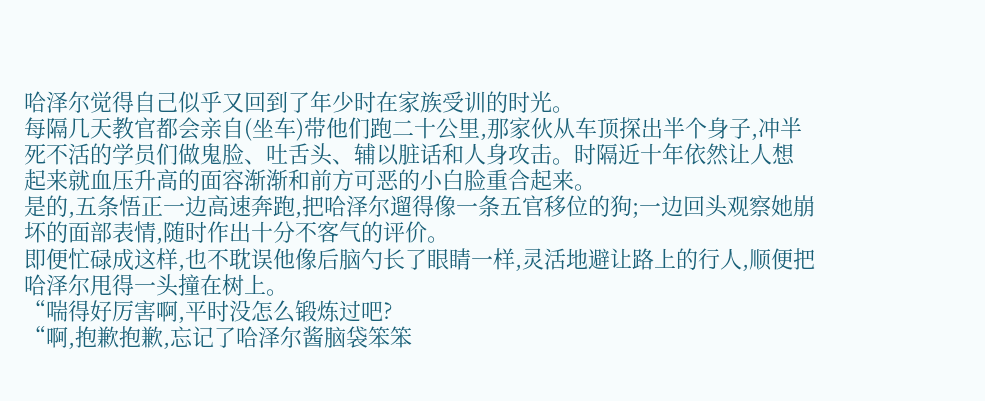哈泽尔觉得自己似乎又回到了年少时在家族受训的时光。
每隔几天教官都会亲自(坐车)带他们跑二十公里,那家伙从车顶探出半个身子,冲半死不活的学员们做鬼脸、吐舌头、辅以脏话和人身攻击。时隔近十年依然让人想起来就血压升高的面容渐渐和前方可恶的小白脸重合起来。
是的,五条悟正一边高速奔跑,把哈泽尔遛得像一条五官移位的狗;一边回头观察她崩坏的面部表情,随时作出十分不客气的评价。
即便忙碌成这样,也不耽误他像后脑勺长了眼睛一样,灵活地避让路上的行人,顺便把哈泽尔甩得一头撞在树上。
“喘得好厉害啊,平时没怎么锻炼过吧?
“啊,抱歉抱歉,忘记了哈泽尔酱脑袋笨笨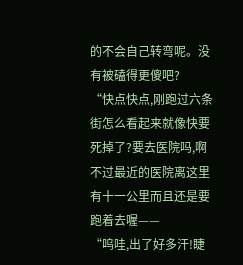的不会自己转弯呢。没有被磕得更傻吧?
“快点快点,刚跑过六条街怎么看起来就像快要死掉了?要去医院吗,啊不过最近的医院离这里有十一公里而且还是要跑着去喔——
“呜哇,出了好多汗!睫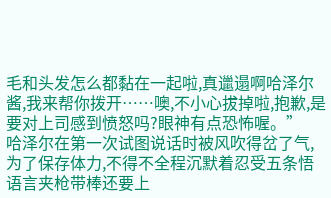毛和头发怎么都黏在一起啦,真邋遢啊哈泽尔酱,我来帮你拨开……噢,不小心拔掉啦,抱歉,是要对上司感到愤怒吗?眼神有点恐怖喔。”
哈泽尔在第一次试图说话时被风吹得岔了气,为了保存体力,不得不全程沉默着忍受五条悟语言夹枪带棒还要上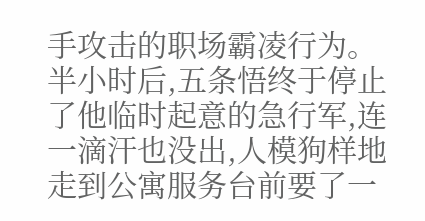手攻击的职场霸凌行为。
半小时后,五条悟终于停止了他临时起意的急行军,连一滴汗也没出,人模狗样地走到公寓服务台前要了一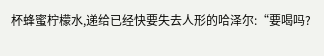杯蜂蜜柠檬水,递给已经快要失去人形的哈泽尔:“要喝吗?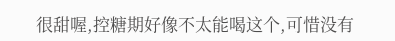很甜喔,控糖期好像不太能喝这个,可惜没有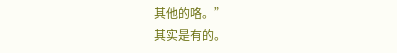其他的咯。”
其实是有的。